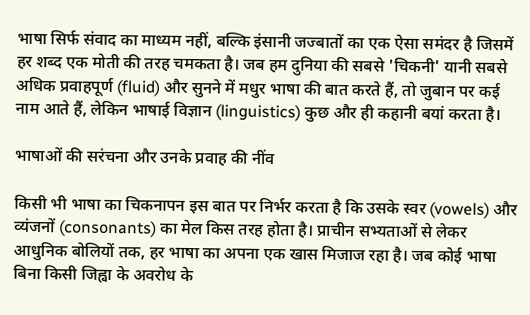भाषा सिर्फ संवाद का माध्यम नहीं, बल्कि इंसानी जज्बातों का एक ऐसा समंदर है जिसमें हर शब्द एक मोती की तरह चमकता है। जब हम दुनिया की सबसे 'चिकनी' यानी सबसे अधिक प्रवाहपूर्ण (fluid) और सुनने में मधुर भाषा की बात करते हैं, तो जुबान पर कई नाम आते हैं, लेकिन भाषाई विज्ञान (linguistics) कुछ और ही कहानी बयां करता है।

भाषाओं की सरंचना और उनके प्रवाह की नींव

किसी भी भाषा का चिकनापन इस बात पर निर्भर करता है कि उसके स्वर (vowels) और व्यंजनों (consonants) का मेल किस तरह होता है। प्राचीन सभ्यताओं से लेकर आधुनिक बोलियों तक, हर भाषा का अपना एक खास मिजाज रहा है। जब कोई भाषा बिना किसी जिह्वा के अवरोध के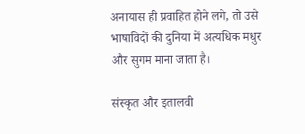अनायास ही प्रवाहित होने लगे, तो उसे भाषाविदों की दुनिया में अत्यधिक मधुर और सुगम माना जाता है।

संस्कृत और इतालवी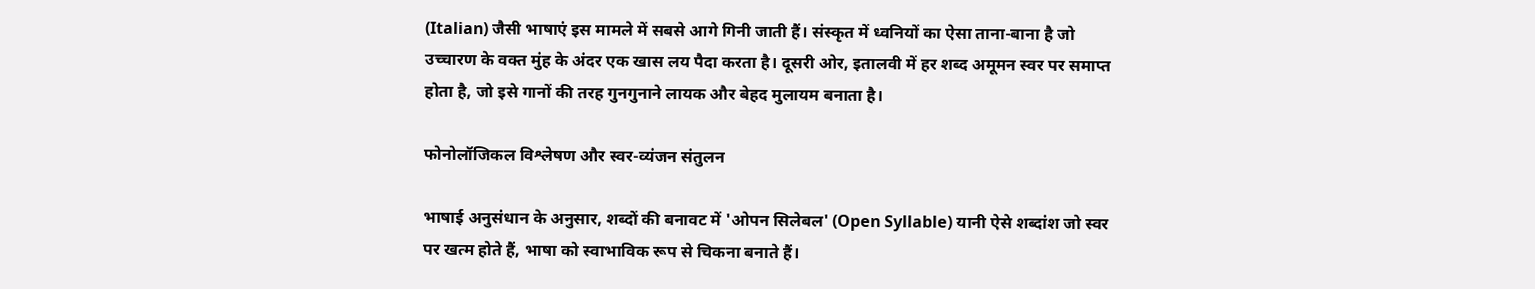(Italian) जैसी भाषाएं इस मामले में सबसे आगे गिनी जाती हैं। संस्कृत में ध्वनियों का ऐसा ताना-बाना है जो उच्चारण के वक्त मुंह के अंदर एक खास लय पैदा करता है। दूसरी ओर, इतालवी में हर शब्द अमूमन स्वर पर समाप्त होता है, जो इसे गानों की तरह गुनगुनाने लायक और बेहद मुलायम बनाता है।

फोनोलॉजिकल विश्लेषण और स्वर-व्यंजन संतुलन

भाषाई अनुसंधान के अनुसार, शब्दों की बनावट में 'ओपन सिलेबल' (Open Syllable) यानी ऐसे शब्दांश जो स्वर पर खत्म होते हैं, भाषा को स्वाभाविक रूप से चिकना बनाते हैं।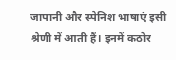जापानी और स्पेनिश भाषाएं इसी श्रेणी में आती हैं। इनमें कठोर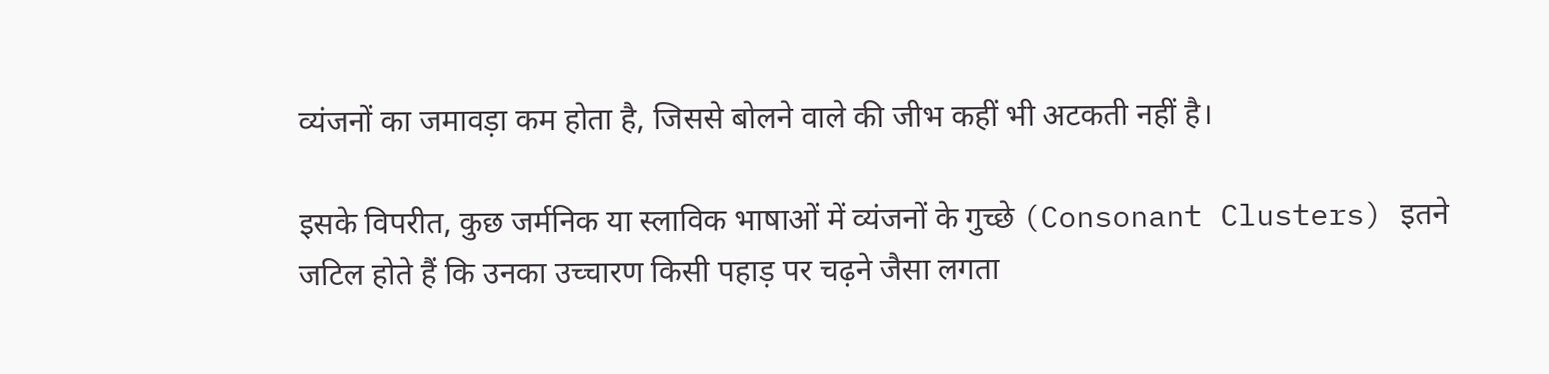व्यंजनों का जमावड़ा कम होता है, जिससे बोलने वाले की जीभ कहीं भी अटकती नहीं है।

इसके विपरीत, कुछ जर्मनिक या स्लाविक भाषाओं में व्यंजनों के गुच्छे (Consonant Clusters) इतने जटिल होते हैं कि उनका उच्चारण किसी पहाड़ पर चढ़ने जैसा लगता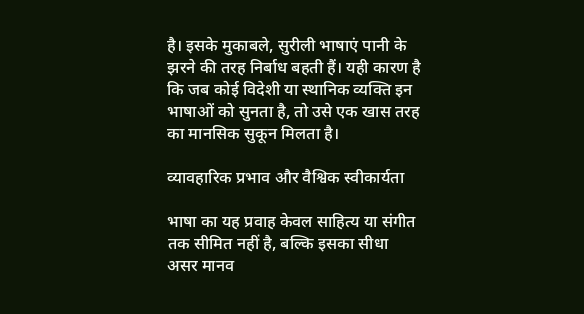है। इसके मुकाबले, सुरीली भाषाएं पानी के झरने की तरह निर्बाध बहती हैं। यही कारण है कि जब कोई विदेशी या स्थानिक व्यक्ति इन भाषाओं को सुनता है, तो उसे एक खास तरह का मानसिक सुकून मिलता है।

व्यावहारिक प्रभाव और वैश्विक स्वीकार्यता

भाषा का यह प्रवाह केवल साहित्य या संगीत तक सीमित नहीं है, बल्कि इसका सीधा असर मानव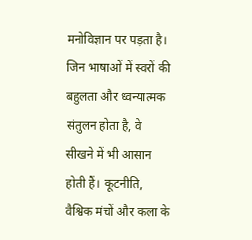मनोविज्ञान पर पड़ता है। जिन भाषाओं में स्वरों की बहुलता और ध्वन्यात्मक संतुलन होता है, वे सीखने में भी आसान होती हैं। कूटनीति, वैश्विक मंचों और कला के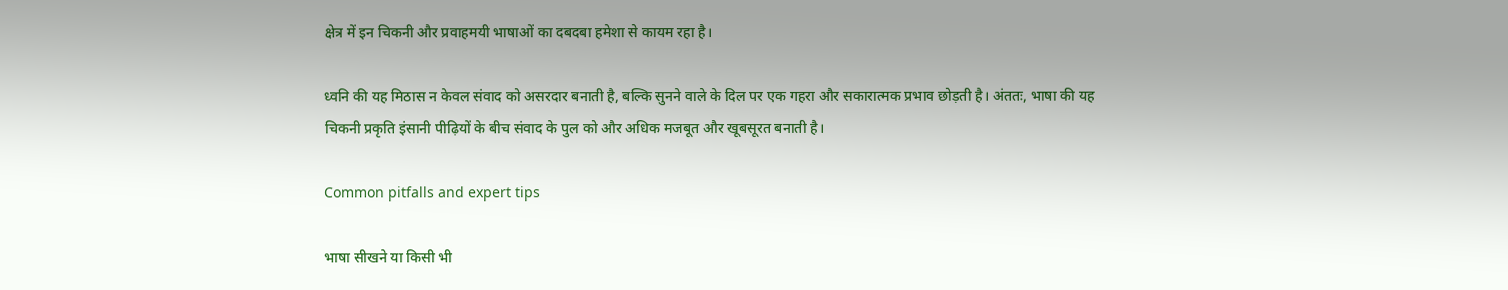क्षेत्र में इन चिकनी और प्रवाहमयी भाषाओं का दबदबा हमेशा से कायम रहा है।

ध्वनि की यह मिठास न केवल संवाद को असरदार बनाती है, बल्कि सुनने वाले के दिल पर एक गहरा और सकारात्मक प्रभाव छोड़ती है। अंततः, भाषा की यह चिकनी प्रकृति इंसानी पीढ़ियों के बीच संवाद के पुल को और अधिक मजबूत और खूबसूरत बनाती है।

Common pitfalls and expert tips

भाषा सीखने या किसी भी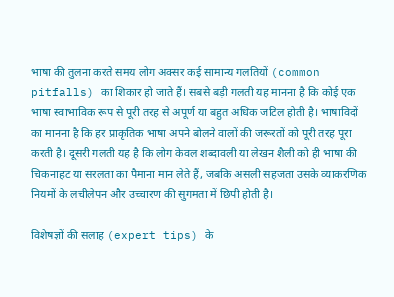भाषा की तुलना करते समय लोग अक्सर कई सामान्य गलतियों (common pitfalls) का शिकार हो जाते हैं। सबसे बड़ी गलती यह मानना है कि कोई एक भाषा स्वाभाविक रूप से पूरी तरह से अपूर्ण या बहुत अधिक जटिल होती है। भाषाविदों का मानना है कि हर प्राकृतिक भाषा अपने बोलने वालों की जरूरतों को पूरी तरह पूरा करती है। दूसरी गलती यह है कि लोग केवल शब्दावली या लेखन शैली को ही भाषा की चिकनाहट या सरलता का पैमाना मान लेते हैं, जबकि असली सहजता उसके व्याकरणिक नियमों के लचीलेपन और उच्चारण की सुगमता में छिपी होती है।

विशेषज्ञों की सलाह (expert tips) के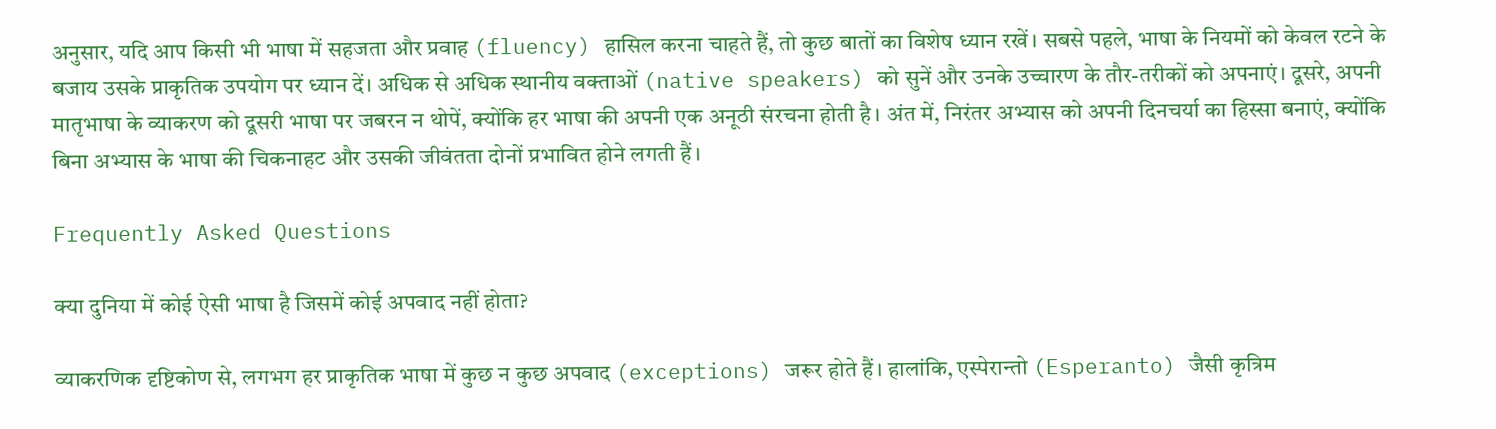अनुसार, यदि आप किसी भी भाषा में सहजता और प्रवाह (fluency) हासिल करना चाहते हैं, तो कुछ बातों का विशेष ध्यान रखें। सबसे पहले, भाषा के नियमों को केवल रटने के बजाय उसके प्राकृतिक उपयोग पर ध्यान दें। अधिक से अधिक स्थानीय वक्ताओं (native speakers) को सुनें और उनके उच्चारण के तौर-तरीकों को अपनाएं। दूसरे, अपनी मातृभाषा के व्याकरण को दूसरी भाषा पर जबरन न थोपें, क्योंकि हर भाषा की अपनी एक अनूठी संरचना होती है। अंत में, निरंतर अभ्यास को अपनी दिनचर्या का हिस्सा बनाएं, क्योंकि बिना अभ्यास के भाषा की चिकनाहट और उसकी जीवंतता दोनों प्रभावित होने लगती हैं।

Frequently Asked Questions

क्या दुनिया में कोई ऐसी भाषा है जिसमें कोई अपवाद नहीं होता?

व्याकरणिक दृष्टिकोण से, लगभग हर प्राकृतिक भाषा में कुछ न कुछ अपवाद (exceptions) जरूर होते हैं। हालांकि, एस्पेरान्तो (Esperanto) जैसी कृत्रिम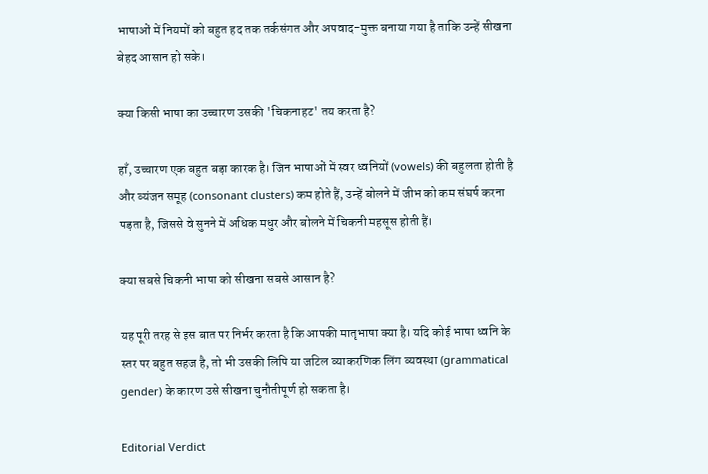भाषाओं में नियमों को बहुत हद तक तर्कसंगत और अपवाद-मुक्त बनाया गया है ताकि उन्हें सीखना बेहद आसान हो सके।

क्या किसी भाषा का उच्चारण उसकी 'चिकनाहट' तय करता है?

हाँ, उच्चारण एक बहुत बड़ा कारक है। जिन भाषाओं में स्वर ध्वनियों (vowels) की बहुलता होती है और व्यंजन समूह (consonant clusters) कम होते हैं, उन्हें बोलने में जीभ को कम संघर्ष करना पड़ता है, जिससे वे सुनने में अधिक मधुर और बोलने में चिकनी महसूस होती हैं।

क्या सबसे चिकनी भाषा को सीखना सबसे आसान है?

यह पूरी तरह से इस बात पर निर्भर करता है कि आपकी मातृभाषा क्या है। यदि कोई भाषा ध्वनि के स्तर पर बहुत सहज है, तो भी उसकी लिपि या जटिल व्याकरणिक लिंग व्यवस्था (grammatical gender) के कारण उसे सीखना चुनौतीपूर्ण हो सकता है।

Editorial Verdict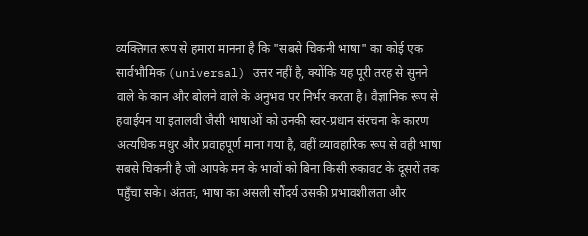व्यक्तिगत रूप से हमारा मानना है कि "सबसे चिकनी भाषा" का कोई एक सार्वभौमिक (universal) उत्तर नहीं है, क्योंकि यह पूरी तरह से सुनने वाले के कान और बोलने वाले के अनुभव पर निर्भर करता है। वैज्ञानिक रूप से हवाईयन या इतालवी जैसी भाषाओं को उनकी स्वर-प्रधान संरचना के कारण अत्यधिक मधुर और प्रवाहपूर्ण माना गया है, वहीं व्यावहारिक रूप से वही भाषा सबसे चिकनी है जो आपके मन के भावों को बिना किसी रुकावट के दूसरों तक पहुँचा सके। अंततः, भाषा का असली सौंदर्य उसकी प्रभावशीलता और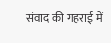संवाद की गहराई में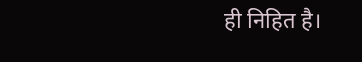ही निहित है।